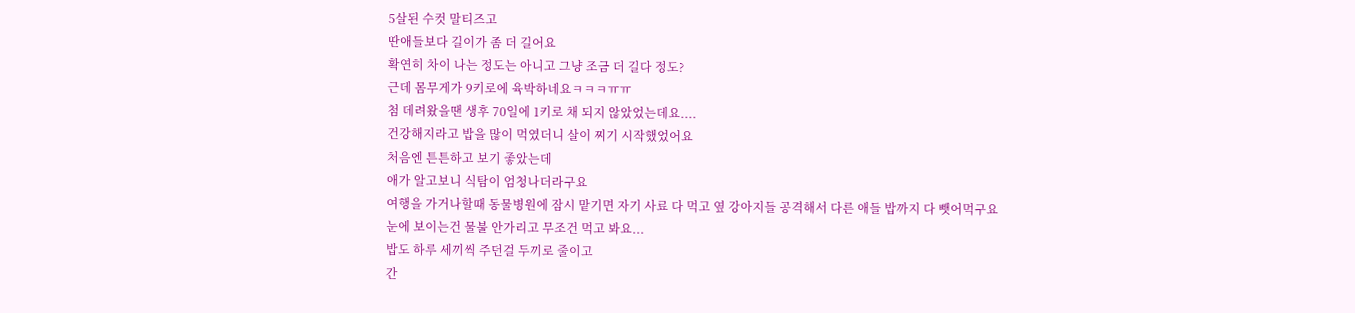5살된 수컷 말티즈고
딴애들보다 길이가 좀 더 길어요
확연히 차이 나는 정도는 아니고 그냥 조금 더 길다 정도?
근데 몸무게가 9키로에 육박하네요ㅋㅋㅋㅠㅠ
첨 데려왔을땐 생후 70일에 1키로 채 되지 않았었는데요....
건강해지라고 밥을 많이 먹였더니 살이 찌기 시작했었어요
처음엔 튼튼하고 보기 좋았는데
애가 알고보니 식탐이 엄청나더라구요
여행을 가거나할때 동물병원에 잠시 맡기면 자기 사료 다 먹고 옆 강아지들 공격해서 다른 애들 밥까지 다 뺏어먹구요
눈에 보이는건 물불 안가리고 무조건 먹고 봐요...
밥도 하루 세끼씩 주던걸 두끼로 줄이고
간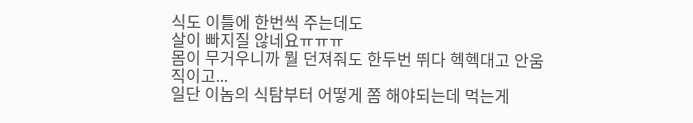식도 이틀에 한번씩 주는데도
살이 빠지질 않네요ㅠㅠㅠ
몸이 무거우니까 뭘 던져줘도 한두번 뛰다 헥헥대고 안움직이고...
일단 이놈의 식탐부터 어떻게 쫌 해야되는데 먹는게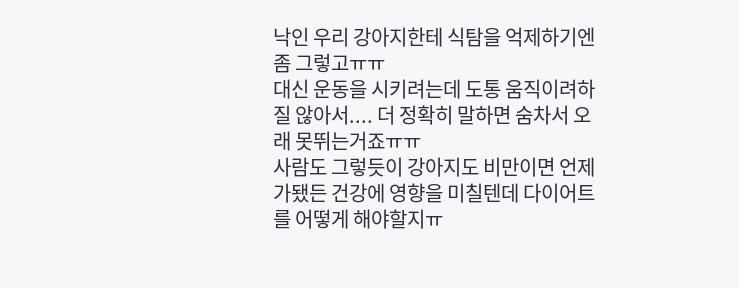낙인 우리 강아지한테 식탐을 억제하기엔 좀 그렇고ㅠㅠ
대신 운동을 시키려는데 도통 움직이려하질 않아서.... 더 정확히 말하면 숨차서 오래 못뛰는거죠ㅠㅠ
사람도 그렇듯이 강아지도 비만이면 언제가됐든 건강에 영향을 미칠텐데 다이어트를 어떻게 해야할지ㅠ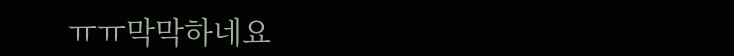ㅠㅠ막막하네요